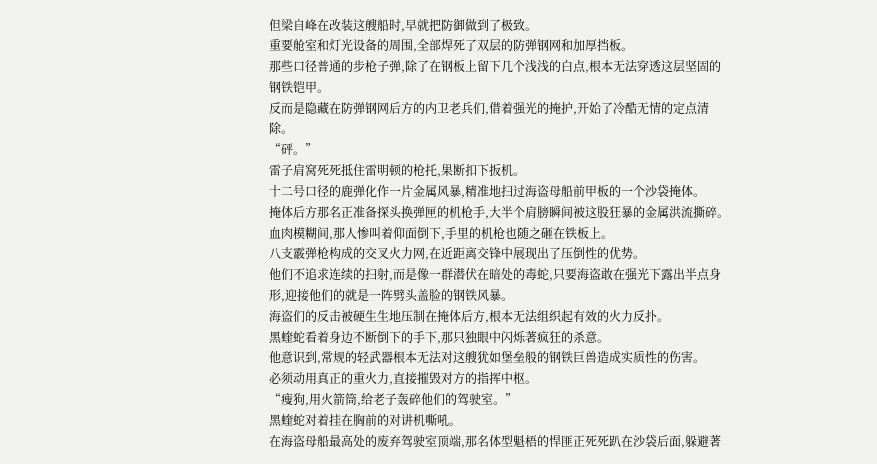但梁自峰在改装这艘船时,早就把防御做到了极致。
重要舱室和灯光设备的周围,全部焊死了双层的防弹钢网和加厚挡板。
那些口径普通的步枪子弹,除了在钢板上留下几个浅浅的白点,根本无法穿透这层坚固的钢铁铠甲。
反而是隐藏在防弹钢网后方的内卫老兵们,借着强光的掩护,开始了冷酷无情的定点清除。
“砰。”
雷子肩窝死死抵住雷明顿的枪托,果断扣下扳机。
十二号口径的鹿弹化作一片金属风暴,精准地扫过海盗母船前甲板的一个沙袋掩体。
掩体后方那名正准备探头换弹匣的机枪手,大半个肩膀瞬间被这股狂暴的金属洪流撕碎。
血肉模糊间,那人惨叫着仰面倒下,手里的机枪也随之砸在铁板上。
八支霰弹枪构成的交叉火力网,在近距离交锋中展现出了压倒性的优势。
他们不追求连续的扫射,而是像一群潜伏在暗处的毒蛇,只要海盗敢在强光下露出半点身形,迎接他们的就是一阵劈头盖脸的钢铁风暴。
海盗们的反击被硬生生地压制在掩体后方,根本无法组织起有效的火力反扑。
黑蝰蛇看着身边不断倒下的手下,那只独眼中闪烁著疯狂的杀意。
他意识到,常规的轻武器根本无法对这艘犹如堡垒般的钢铁巨兽造成实质性的伤害。
必须动用真正的重火力,直接摧毁对方的指挥中枢。
“瘦狗,用火箭筒,给老子轰碎他们的驾驶室。”
黑蝰蛇对着挂在胸前的对讲机嘶吼。
在海盗母船最高处的废弃驾驶室顶端,那名体型魁梧的悍匪正死死趴在沙袋后面,躲避著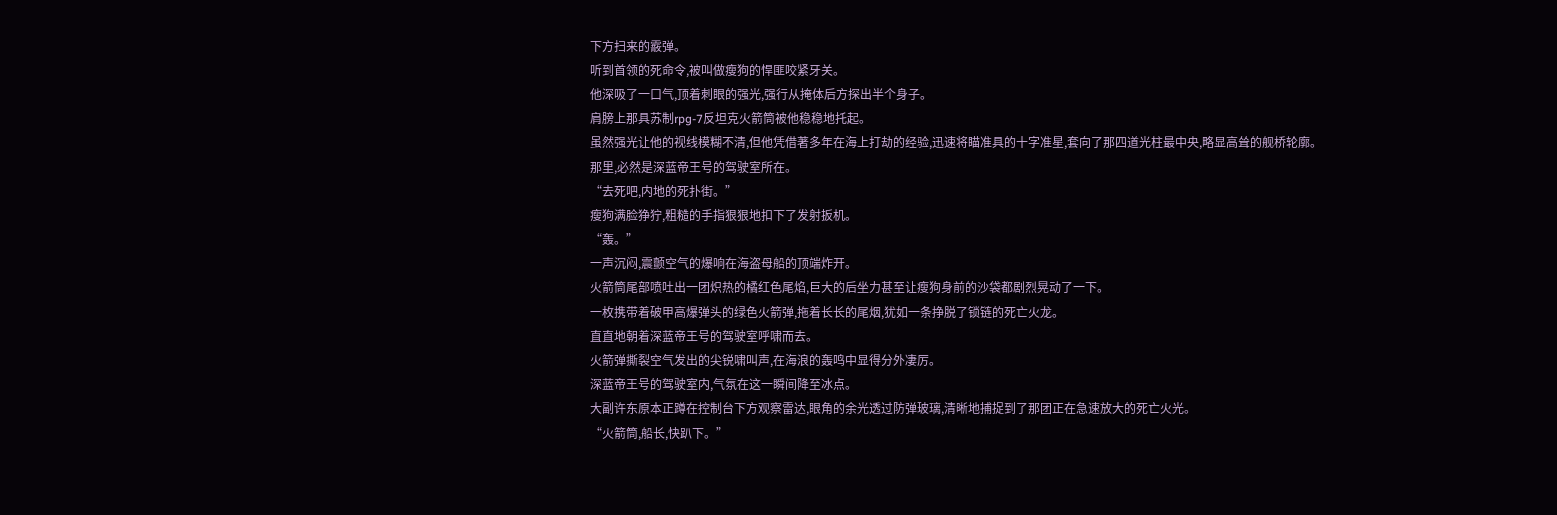下方扫来的霰弹。
听到首领的死命令,被叫做瘦狗的悍匪咬紧牙关。
他深吸了一口气,顶着刺眼的强光,强行从掩体后方探出半个身子。
肩膀上那具苏制rpg-7反坦克火箭筒被他稳稳地托起。
虽然强光让他的视线模糊不清,但他凭借著多年在海上打劫的经验,迅速将瞄准具的十字准星,套向了那四道光柱最中央,略显高耸的舰桥轮廓。
那里,必然是深蓝帝王号的驾驶室所在。
“去死吧,内地的死扑街。”
瘦狗满脸狰狞,粗糙的手指狠狠地扣下了发射扳机。
“轰。”
一声沉闷,震颤空气的爆响在海盗母船的顶端炸开。
火箭筒尾部喷吐出一团炽热的橘红色尾焰,巨大的后坐力甚至让瘦狗身前的沙袋都剧烈晃动了一下。
一枚携带着破甲高爆弹头的绿色火箭弹,拖着长长的尾烟,犹如一条挣脱了锁链的死亡火龙。
直直地朝着深蓝帝王号的驾驶室呼啸而去。
火箭弹撕裂空气发出的尖锐啸叫声,在海浪的轰鸣中显得分外凄厉。
深蓝帝王号的驾驶室内,气氛在这一瞬间降至冰点。
大副许东原本正蹲在控制台下方观察雷达,眼角的余光透过防弹玻璃,清晰地捕捉到了那团正在急速放大的死亡火光。
“火箭筒,船长,快趴下。”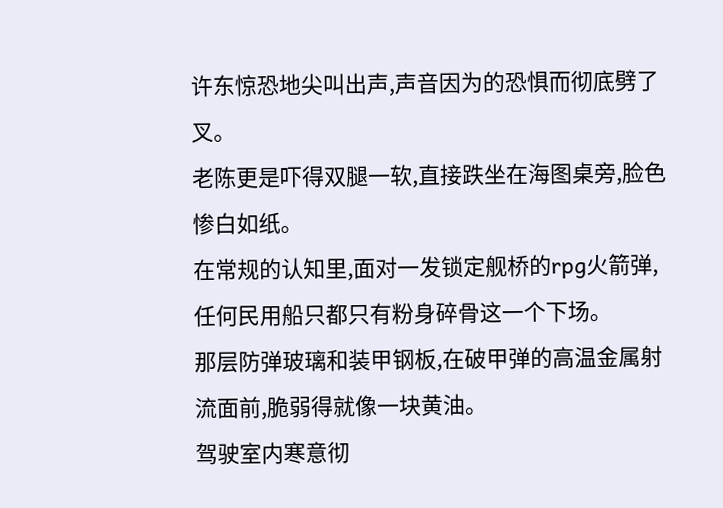许东惊恐地尖叫出声,声音因为的恐惧而彻底劈了叉。
老陈更是吓得双腿一软,直接跌坐在海图桌旁,脸色惨白如纸。
在常规的认知里,面对一发锁定舰桥的rpg火箭弹,任何民用船只都只有粉身碎骨这一个下场。
那层防弹玻璃和装甲钢板,在破甲弹的高温金属射流面前,脆弱得就像一块黄油。
驾驶室内寒意彻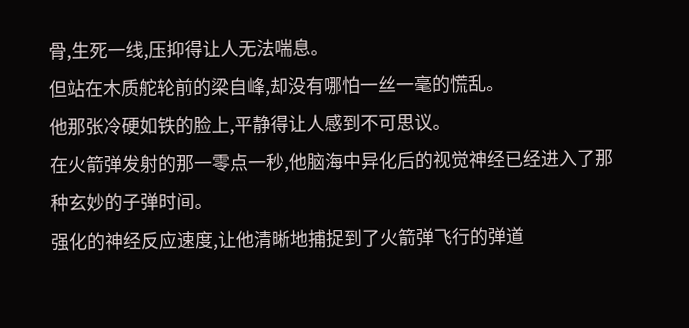骨,生死一线,压抑得让人无法喘息。
但站在木质舵轮前的梁自峰,却没有哪怕一丝一毫的慌乱。
他那张冷硬如铁的脸上,平静得让人感到不可思议。
在火箭弹发射的那一零点一秒,他脑海中异化后的视觉神经已经进入了那种玄妙的子弹时间。
强化的神经反应速度,让他清晰地捕捉到了火箭弹飞行的弹道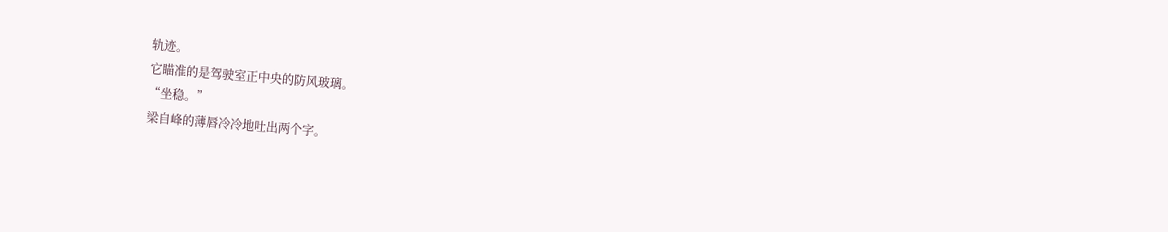轨迹。
它瞄准的是驾驶室正中央的防风玻璃。
“坐稳。”
梁自峰的薄唇冷冷地吐出两个字。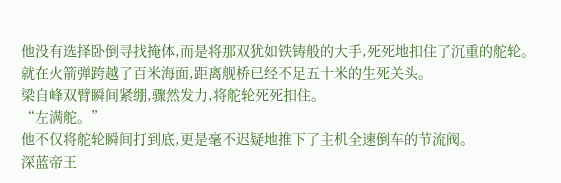他没有选择卧倒寻找掩体,而是将那双犹如铁铸般的大手,死死地扣住了沉重的舵轮。
就在火箭弹跨越了百米海面,距离舰桥已经不足五十米的生死关头。
梁自峰双臂瞬间紧绷,骤然发力,将舵轮死死扣住。
“左满舵。”
他不仅将舵轮瞬间打到底,更是毫不迟疑地推下了主机全速倒车的节流阀。
深蓝帝王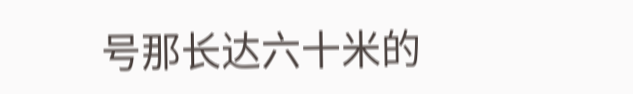号那长达六十米的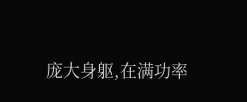庞大身躯,在满功率